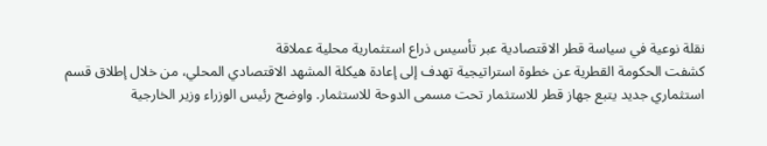نقلة نوعية في سياسة قطر الاقتصادية عبر تأسيس ذراع استثمارية محلية عملاقة
كشفت الحكومة القطرية عن خطوة استراتيجية تهدف إلى إعادة هيكلة المشهد الاقتصادي المحلي، من خلال إطلاق قسم استثماري جديد يتبع جهاز قطر للاستثمار تحت مسمى الدوحة للاستثمار. واوضح رئيس الوزراء وزير الخارجية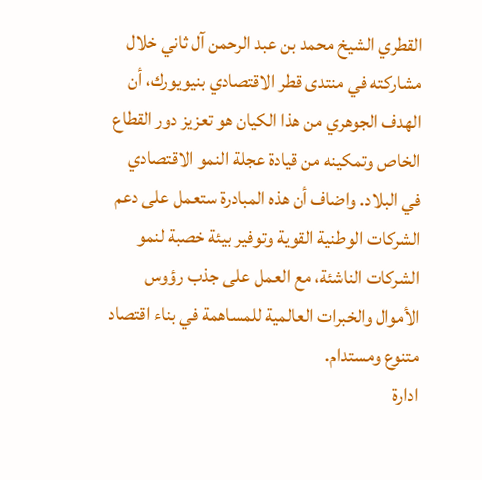القطري الشيخ محمد بن عبد الرحمن آل ثاني خلال مشاركته في منتدى قطر الاقتصادي بنيويورك، أن الهدف الجوهري من هذا الكيان هو تعزيز دور القطاع الخاص وتمكينه من قيادة عجلة النمو الاقتصادي في البلاد. واضاف أن هذه المبادرة ستعمل على دعم الشركات الوطنية القوية وتوفير بيئة خصبة لنمو الشركات الناشئة، مع العمل على جذب رؤوس الأموال والخبرات العالمية للمساهمة في بناء اقتصاد متنوع ومستدام.
ادارة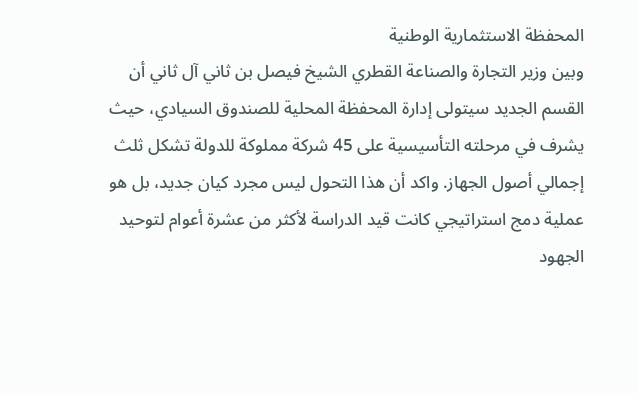المحفظة الاستثمارية الوطنية
وبين وزير التجارة والصناعة القطري الشيخ فيصل بن ثاني آل ثاني أن القسم الجديد سيتولى إدارة المحفظة المحلية للصندوق السيادي، حيث يشرف في مرحلته التأسيسية على 45 شركة مملوكة للدولة تشكل ثلث إجمالي أصول الجهاز. واكد أن هذا التحول ليس مجرد كيان جديد، بل هو عملية دمج استراتيجي كانت قيد الدراسة لأكثر من عشرة أعوام لتوحيد الجهود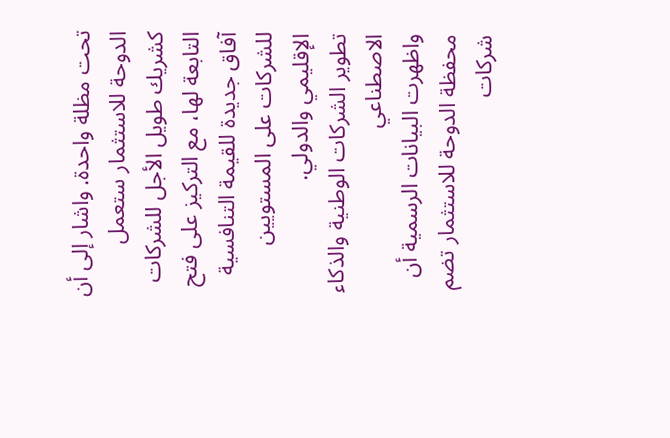تحت مظلة واحدة. واشار إلى أن الدوحة للاستثمار ستعمل كشريك طويل الأجل للشركات التابعة لها، مع التركيز على فتح آفاق جديدة للقيمة التنافسية للشركات على المستويين الإقليمي والدولي.
تطوير الشركات الوطنية والذكاء الاصطناعي
واظهرت البيانات الرسمية أن محفظة الدوحة للاستثمار تضم شركات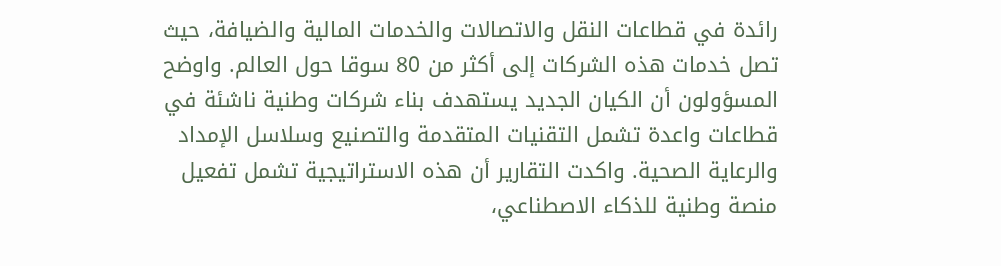رائدة في قطاعات النقل والاتصالات والخدمات المالية والضيافة، حيث تصل خدمات هذه الشركات إلى أكثر من 80 سوقا حول العالم. واوضح المسؤولون أن الكيان الجديد يستهدف بناء شركات وطنية ناشئة في قطاعات واعدة تشمل التقنيات المتقدمة والتصنيع وسلاسل الإمداد والرعاية الصحية. واكدت التقارير أن هذه الاستراتيجية تشمل تفعيل منصة وطنية للذكاء الاصطناعي،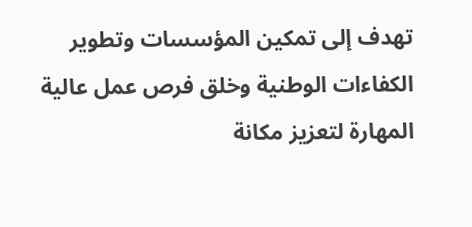تهدف إلى تمكين المؤسسات وتطوير الكفاءات الوطنية وخلق فرص عمل عالية المهارة لتعزيز مكانة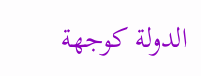الدولة كوجهة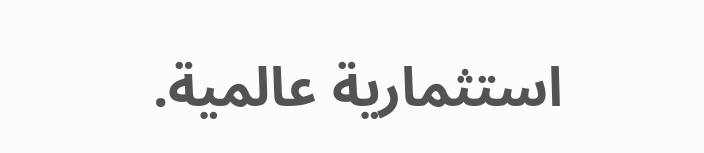استثمارية عالمية.